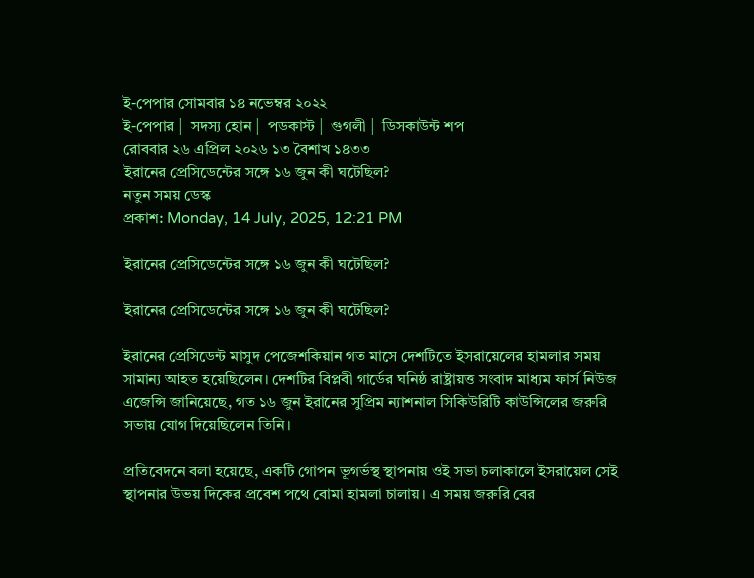ই-পেপার সোমবার ১৪ নভেম্বর ২০২২
ই-পেপার |  সদস্য হোন |  পডকাস্ট |  গুগলী |  ডিসকাউন্ট শপ
রোববার ২৬ এপ্রিল ২০২৬ ১৩ বৈশাখ ১৪৩৩
ইরানের প্রেসিডেন্টের সঙ্গে ১৬ জুন কী ঘটেছিল?
নতুন সময় ডেস্ক
প্রকাশ: Monday, 14 July, 2025, 12:21 PM

ইরানের প্রেসিডেন্টের সঙ্গে ১৬ জুন কী ঘটেছিল?

ইরানের প্রেসিডেন্টের সঙ্গে ১৬ জুন কী ঘটেছিল?

ইরানের প্রেসিডেন্ট মাসুদ পেজেশকিয়ান গত মাসে দেশটিতে ইসরায়েলের হামলার সময় সামান্য আহত হয়েছিলেন। দেশটির বিপ্লবী গার্ডের ঘনিষ্ঠ রাষ্ট্রায়ত্ত সংবাদ মাধ্যম ফার্স নিউজ এজেন্সি জানিয়েছে, গত ১৬ জুন ইরানের সুপ্রিম ন্যাশনাল সিকিউরিটি কাউন্সিলের জরুরি সভায় যোগ দিয়েছিলেন তিনি।

প্রতিবেদনে বলা হয়েছে, একটি গোপন ভূগর্ভস্থ স্থাপনায় ওই সভা চলাকালে ইসরায়েল সেই স্থাপনার উভয় দিকের প্রবেশ পথে বোমা হামলা চালায়। এ সময় জরুরি বের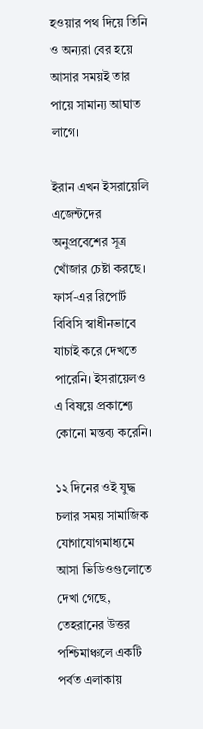হওয়ার পথ দিয়ে তিনি ও অন্যরা বের হয়ে আসার সময়ই তার পায়ে সামান্য আঘাত লাগে।

ইরান এখন ইসরায়েলি এজেন্টদের অনুপ্রবেশের সূত্র খোঁজার চেষ্টা করছে। ফার্স-এর রিপোর্ট বিবিসি স্বাধীনভাবে যাচাই করে দেখতে পারেনি। ইসরায়েলও এ বিষয়ে প্রকাশ্যে কোনো মন্তব্য করেনি।

১২ দিনের ওই যুদ্ধ চলার সময় সামাজিক যোগাযোগমাধ্যমে আসা ভিডিওগুলোতে দেখা গেছে, তেহরানের উত্তর পশ্চিমাঞ্চলে একটি পর্বত এলাকায়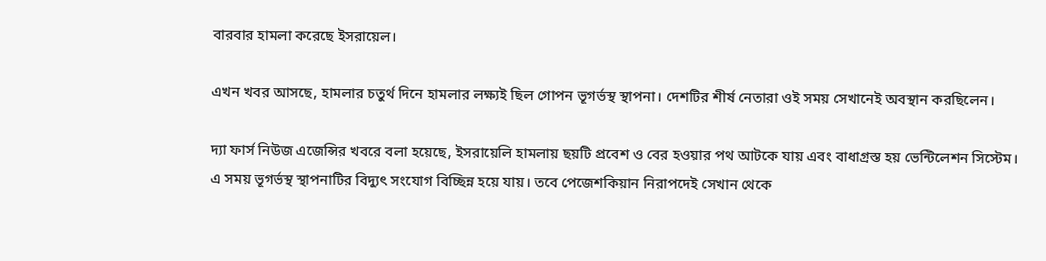বারবার হামলা করেছে ইসরায়েল।

এখন খবর আসছে, হামলার চতুর্থ দিনে হামলার লক্ষ্যই ছিল গোপন ভূগর্ভস্থ স্থাপনা। দেশটির শীর্ষ নেতারা ওই সময় সেখানেই অবস্থান করছিলেন।

দ্যা ফার্স নিউজ এজেন্সির খবরে বলা হয়েছে, ইসরায়েলি হামলায় ছয়টি প্রবেশ ও বের হওয়ার পথ আটকে যায় এবং বাধাগ্রস্ত হয় ভেন্টিলেশন সিস্টেম।
এ সময় ভূগর্ভস্থ স্থাপনাটির বিদ্যুৎ সংযোগ বিচ্ছিন্ন হয়ে যায়। তবে পেজেশকিয়ান নিরাপদেই সেখান থেকে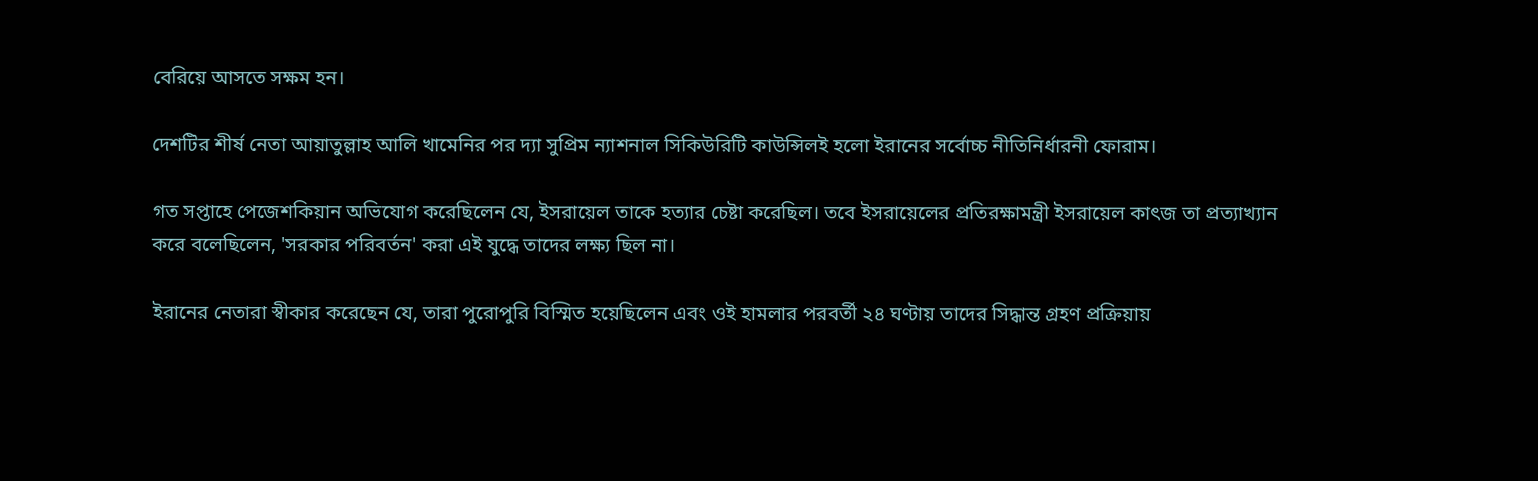বেরিয়ে আসতে সক্ষম হন।

দেশটির শীর্ষ নেতা আয়াতুল্লাহ আলি খামেনির পর দ্যা সুপ্রিম ন্যাশনাল সিকিউরিটি কাউন্সিলই হলো ইরানের সর্বোচ্চ নীতিনির্ধারনী ফোরাম।

গত সপ্তাহে পেজেশকিয়ান অভিযোগ করেছিলেন যে, ইসরায়েল তাকে হত্যার চেষ্টা করেছিল। তবে ইসরায়েলের প্রতিরক্ষামন্ত্রী ইসরায়েল কাৎজ তা প্রত্যাখ্যান করে বলেছিলেন, 'সরকার পরিবর্তন' করা এই যুদ্ধে তাদের লক্ষ্য ছিল না।

ইরানের নেতারা স্বীকার করেছেন যে, তারা পুরোপুরি বিস্মিত হয়েছিলেন এবং ওই হামলার পরবর্তী ২৪ ঘণ্টায় তাদের সিদ্ধান্ত গ্রহণ প্রক্রিয়ায়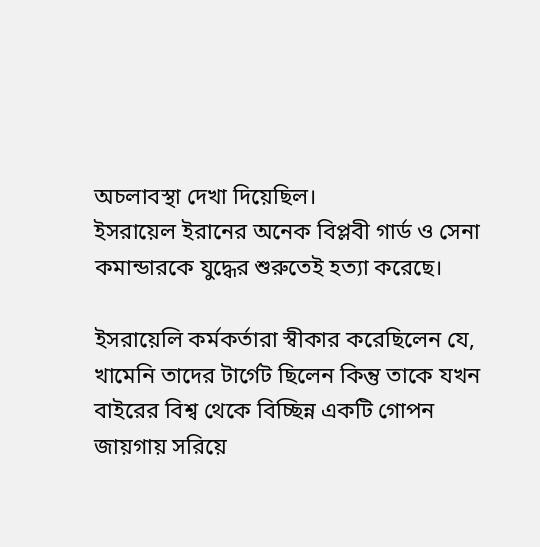অচলাবস্থা দেখা দিয়েছিল।
ইসরায়েল ইরানের অনেক বিপ্লবী গার্ড ও সেনা কমান্ডারকে যুদ্ধের শুরুতেই হত্যা করেছে।

ইসরায়েলি কর্মকর্তারা স্বীকার করেছিলেন যে, খামেনি তাদের টার্গেট ছিলেন কিন্তু তাকে যখন বাইরের বিশ্ব থেকে বিচ্ছিন্ন একটি গোপন জায়গায় সরিয়ে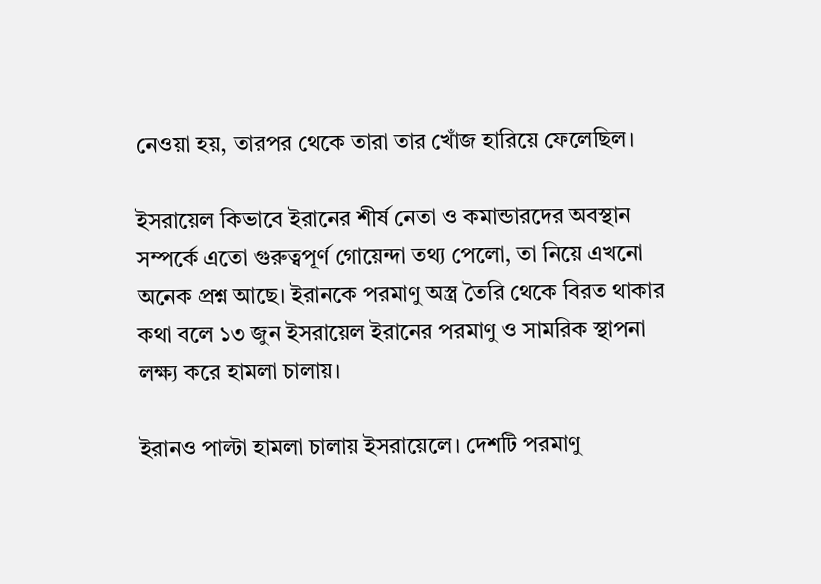নেওয়া হয়, তারপর থেকে তারা তার খোঁজ হারিয়ে ফেলেছিল।

ইসরায়েল কিভাবে ইরানের শীর্ষ নেতা ও কমান্ডারদের অবস্থান সম্পর্কে এতো গুরুত্বপূর্ণ গোয়েন্দা তথ্য পেলো, তা নিয়ে এখনো অনেক প্রশ্ন আছে। ইরানকে পরমাণু অস্ত্র তৈরি থেকে বিরত থাকার কথা বলে ১৩ জুন ইসরায়েল ইরানের পরমাণু ও সামরিক স্থাপনা লক্ষ্য করে হামলা চালায়।

ইরানও পাল্টা হামলা চালায় ইসরায়েলে। দেশটি পরমাণু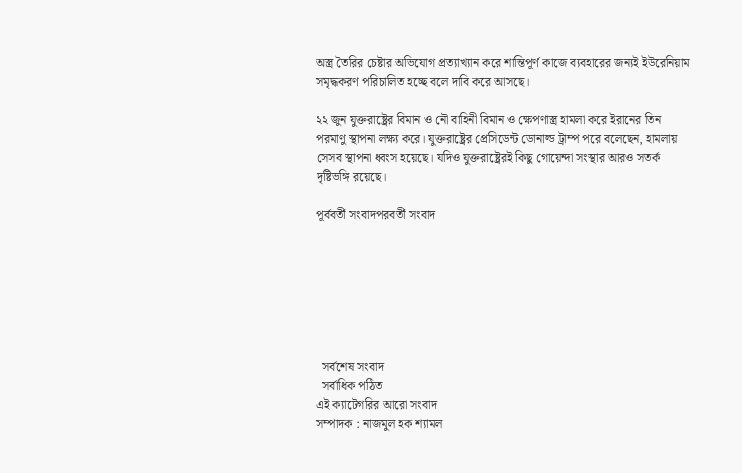অস্ত্র তৈরির চেষ্টার অভিযোগ প্রত্যাখ্যান করে শান্তিপূর্ণ কাজে ব্যবহারের জন্যই ইউরেনিয়াম সমৃদ্ধকরণ পরিচালিত হচ্ছে বলে দাবি করে আসছে।

২২ জুন যুক্তরাষ্ট্রের বিমান ও নৌ বাহিনী বিমান ও ক্ষেপণাস্ত্র হামলা করে ইরানের তিন পরমাণু স্থাপনা লক্ষ্য করে। যুক্তরাষ্ট্রের প্রেসিডেন্ট ডোনাল্ড ট্রাম্প পরে বলেছেন, হামলায় সেসব স্থাপনা ধ্বংস হয়েছে। যদিও যুক্তরাষ্ট্রেরই কিছু গোয়েন্দা সংস্থার আরও সতর্ক দৃষ্টিভঙ্গি রয়েছে।

পূর্ববর্তী সংবাদপরবর্তী সংবাদ







  সর্বশেষ সংবাদ
  সর্বাধিক পঠিত
এই ক্যাটেগরির আরো সংবাদ
সম্পাদক : নাজমুল হক শ্যামল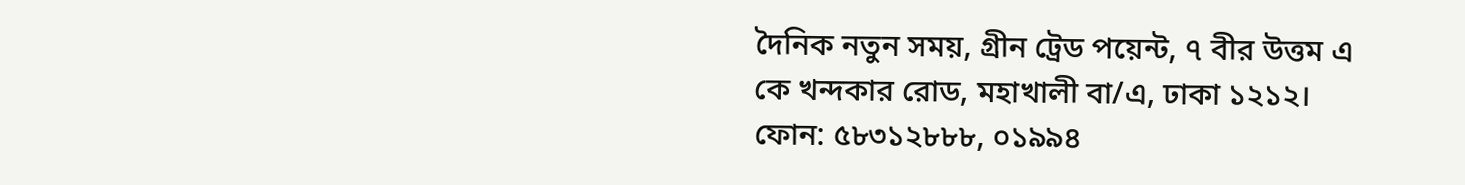দৈনিক নতুন সময়, গ্রীন ট্রেড পয়েন্ট, ৭ বীর উত্তম এ কে খন্দকার রোড, মহাখালী বা/এ, ঢাকা ১২১২।
ফোন: ৫৮৩১২৮৮৮, ০১৯৯৪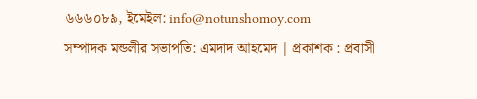৬৬৬০৮৯, ইমেইল: info@notunshomoy.com
সম্পাদক মন্ডলীর সভাপতি: এমদাদ আহমেদ | প্রকাশক : প্রবাসী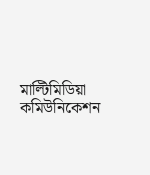মাল্টিমিডিয়া কমিউনিকেশন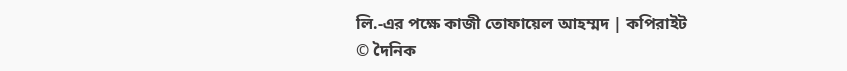লি.-এর পক্ষে কাজী তোফায়েল আহম্মদ | কপিরাইট © দৈনিক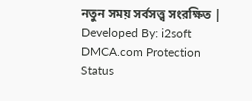নতুন সময় সর্বসত্ত্ব সংরক্ষিত | Developed By: i2soft
DMCA.com Protection Status